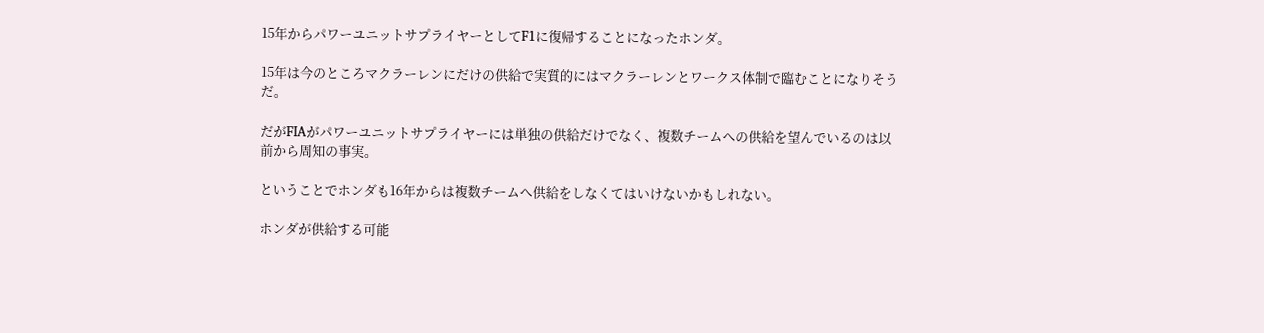15年からパワーユニットサプライヤーとしてF1に復帰することになったホンダ。

15年は今のところマクラーレンにだけの供給で実質的にはマクラーレンとワークス体制で臨むことになりそうだ。

だがFIAがパワーユニットサプライヤーには単独の供給だけでなく、複数チームへの供給を望んでいるのは以前から周知の事実。

ということでホンダも16年からは複数チームへ供給をしなくてはいけないかもしれない。

ホンダが供給する可能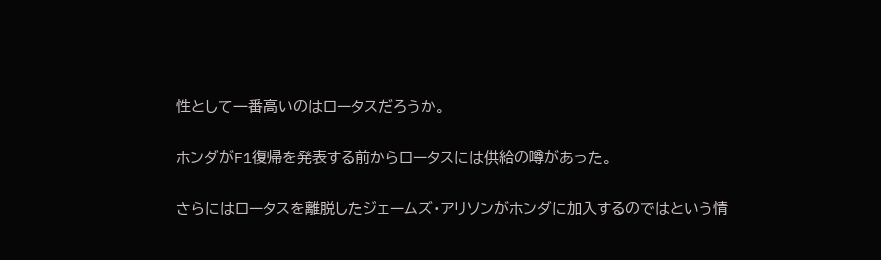性として一番高いのはロータスだろうか。

ホンダがF1復帰を発表する前からロータスには供給の噂があった。

さらにはロータスを離脱したジェームズ・アリソンがホンダに加入するのではという情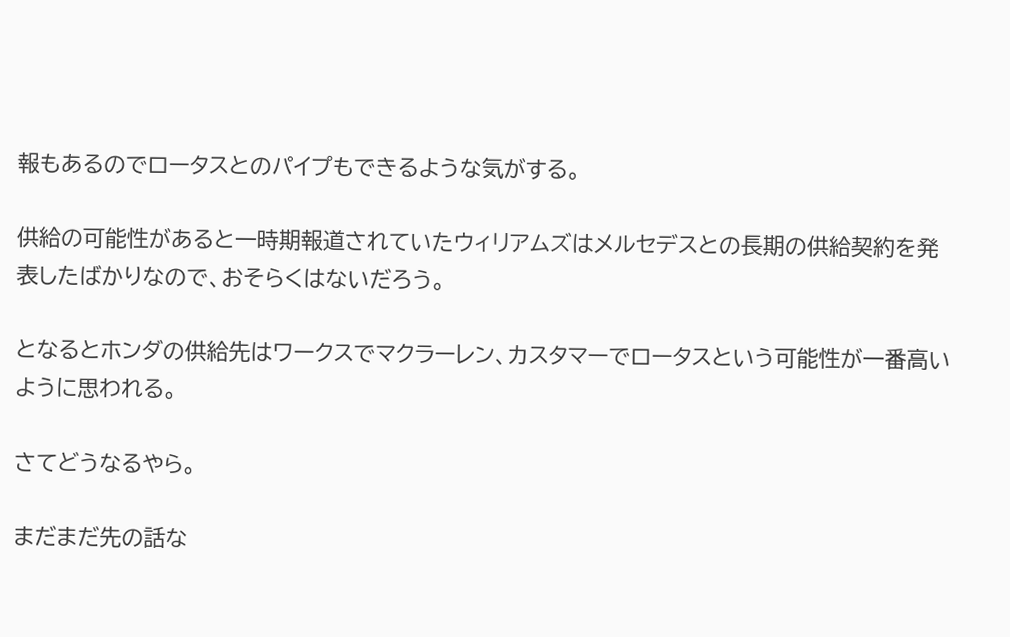報もあるのでロータスとのパイプもできるような気がする。

供給の可能性があると一時期報道されていたウィリアムズはメルセデスとの長期の供給契約を発表したばかりなので、おそらくはないだろう。

となるとホンダの供給先はワークスでマクラーレン、カスタマーでロータスという可能性が一番高いように思われる。

さてどうなるやら。

まだまだ先の話な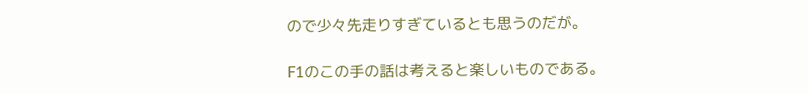ので少々先走りすぎているとも思うのだが。

F1のこの手の話は考えると楽しいものである。